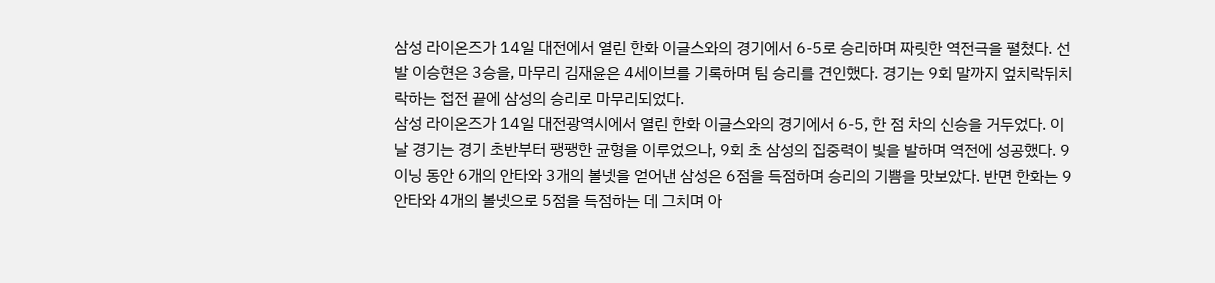삼성 라이온즈가 14일 대전에서 열린 한화 이글스와의 경기에서 6-5로 승리하며 짜릿한 역전극을 펼쳤다. 선발 이승현은 3승을, 마무리 김재윤은 4세이브를 기록하며 팀 승리를 견인했다. 경기는 9회 말까지 엎치락뒤치락하는 접전 끝에 삼성의 승리로 마무리되었다.
삼성 라이온즈가 14일 대전광역시에서 열린 한화 이글스와의 경기에서 6-5, 한 점 차의 신승을 거두었다. 이날 경기는 경기 초반부터 팽팽한 균형을 이루었으나, 9회 초 삼성의 집중력이 빛을 발하며 역전에 성공했다. 9이닝 동안 6개의 안타와 3개의 볼넷을 얻어낸 삼성은 6점을 득점하며 승리의 기쁨을 맛보았다. 반면 한화는 9안타와 4개의 볼넷으로 5점을 득점하는 데 그치며 아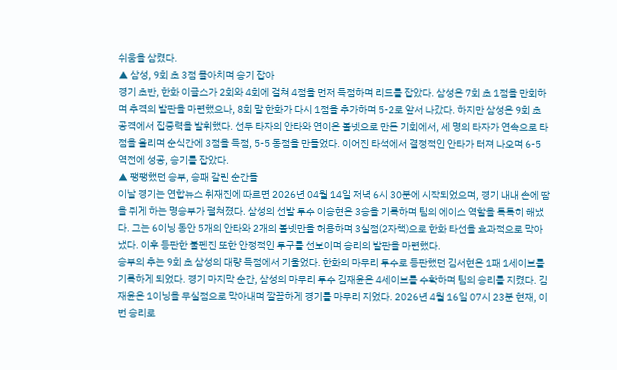쉬움을 삼켰다.
▲ 삼성, 9회 초 3점 몰아치며 승기 잡아
경기 초반, 한화 이글스가 2회와 4회에 걸쳐 4점을 먼저 득점하며 리드를 잡았다. 삼성은 7회 초 1점을 만회하며 추격의 발판을 마련했으나, 8회 말 한화가 다시 1점을 추가하며 5-2로 앞서 나갔다. 하지만 삼성은 9회 초 공격에서 집중력을 발휘했다. 선두 타자의 안타와 연이은 볼넷으로 만든 기회에서, 세 명의 타자가 연속으로 타점을 올리며 순식간에 3점을 득점, 5-5 동점을 만들었다. 이어진 타석에서 결정적인 안타가 터져 나오며 6-5 역전에 성공, 승기를 잡았다.
▲ 팽팽했던 승부, 승패 갈린 순간들
이날 경기는 연합뉴스 취재진에 따르면 2026년 04월 14일 저녁 6시 30분에 시작되었으며, 경기 내내 손에 땀을 쥐게 하는 명승부가 펼쳐졌다. 삼성의 선발 투수 이승현은 3승을 기록하며 팀의 에이스 역할을 톡톡히 해냈다. 그는 6이닝 동안 5개의 안타와 2개의 볼넷만을 허용하며 3실점(2자책)으로 한화 타선을 효과적으로 막아냈다. 이후 등판한 불펜진 또한 안정적인 투구를 선보이며 승리의 발판을 마련했다.
승부의 추는 9회 초 삼성의 대량 득점에서 기울었다. 한화의 마무리 투수로 등판했던 김서현은 1패 1세이브를 기록하게 되었다. 경기 마지막 순간, 삼성의 마무리 투수 김재윤은 4세이브를 수확하며 팀의 승리를 지켰다. 김재윤은 1이닝을 무실점으로 막아내며 깔끔하게 경기를 마무리 지었다. 2026년 4월 16일 07시 23분 현재, 이번 승리로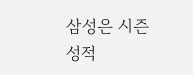삼성은 시즌 성적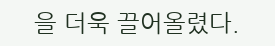을 더욱 끌어올렸다.